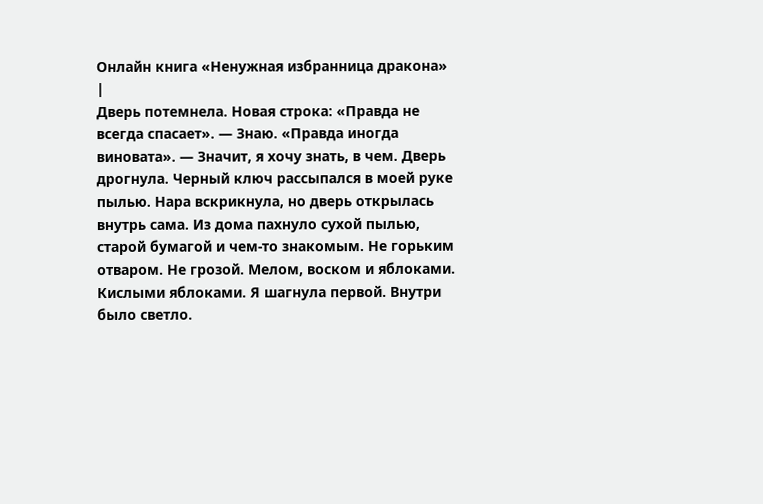Онлайн книга «Ненужная избранница дракона»
|
Дверь потемнела. Новая строка: «Правда не всегда спасает». — Знаю. «Правда иногда виновата». — Значит, я хочу знать, в чем. Дверь дрогнула. Черный ключ рассыпался в моей руке пылью. Нара вскрикнула, но дверь открылась внутрь сама. Из дома пахнуло сухой пылью, старой бумагой и чем-то знакомым. Не горьким отваром. Не грозой. Мелом, воском и яблоками. Кислыми яблоками. Я шагнула первой. Внутри было светло.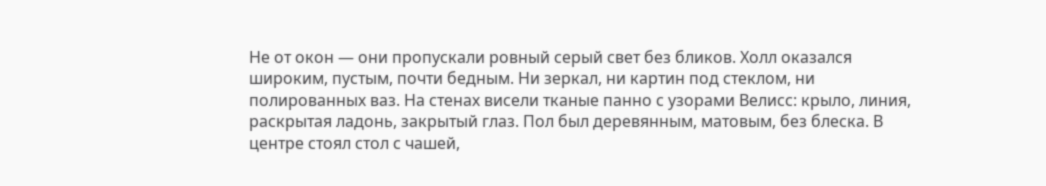Не от окон — они пропускали ровный серый свет без бликов. Холл оказался широким, пустым, почти бедным. Ни зеркал, ни картин под стеклом, ни полированных ваз. На стенах висели тканые панно с узорами Велисс: крыло, линия, раскрытая ладонь, закрытый глаз. Пол был деревянным, матовым, без блеска. В центре стоял стол с чашей,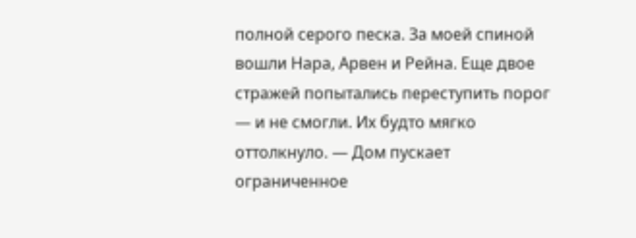полной серого песка. За моей спиной вошли Нара, Арвен и Рейна. Еще двое стражей попытались переступить порог — и не смогли. Их будто мягко оттолкнуло. — Дом пускает ограниченное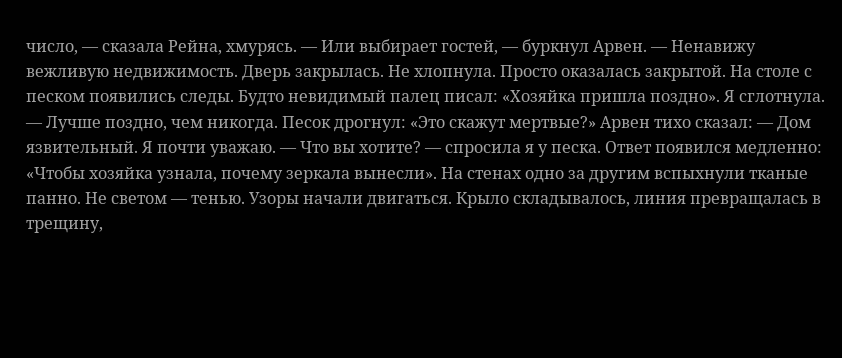число, — сказала Рейна, хмурясь. — Или выбирает гостей, — буркнул Арвен. — Ненавижу вежливую недвижимость. Дверь закрылась. Не хлопнула. Просто оказалась закрытой. На столе с песком появились следы. Будто невидимый палец писал: «Хозяйка пришла поздно». Я сглотнула. — Лучше поздно, чем никогда. Песок дрогнул: «Это скажут мертвые?» Арвен тихо сказал: — Дом язвительный. Я почти уважаю. — Что вы хотите? — спросила я у песка. Ответ появился медленно: «Чтобы хозяйка узнала, почему зеркала вынесли». На стенах одно за другим вспыхнули тканые панно. Не светом — тенью. Узоры начали двигаться. Крыло складывалось, линия превращалась в трещину,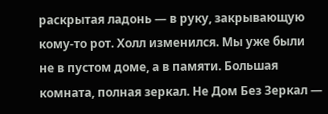раскрытая ладонь — в руку, закрывающую кому-то рот. Холл изменился. Мы уже были не в пустом доме, а в памяти. Большая комната, полная зеркал. Не Дом Без Зеркал —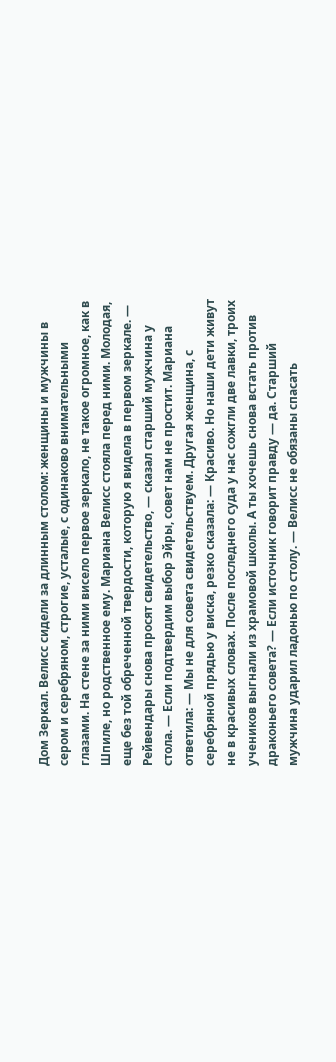Дом Зеркал. Велисс сидели за длинным столом: женщины и мужчины в сером и серебряном, строгие, усталые, с одинаково внимательными глазами. На стене за ними висело первое зеркало, не такое огромное, как в Шпиле, но родственное ему. Мариана Велисс стояла перед ними. Молодая, еще без той обреченной твердости, которую я видела в первом зеркале. — Рейвендары снова просят свидетельство, — сказал старший мужчина у стола. — Если подтвердим выбор Эйры, совет нам не простит. Мариана ответила: — Мы не для совета свидетельствуем. Другая женщина, с серебряной прядью у виска, резко сказала: — Красиво. Но наши дети живут не в красивых словах. После последнего суда у нас сожгли две лавки, троих учеников выгнали из храмовой школы. А ты хочешь снова встать против драконьего совета? — Если источник говорит правду — да. Старший мужчина ударил ладонью по столу. — Велисс не обязаны спасать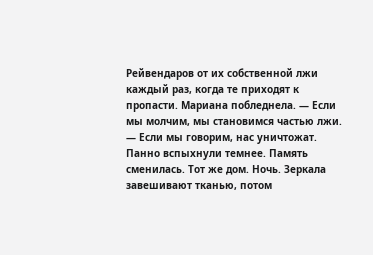Рейвендаров от их собственной лжи каждый раз, когда те приходят к пропасти. Мариана побледнела. — Если мы молчим, мы становимся частью лжи. — Если мы говорим, нас уничтожат. Панно вспыхнули темнее. Память сменилась. Тот же дом. Ночь. Зеркала завешивают тканью, потом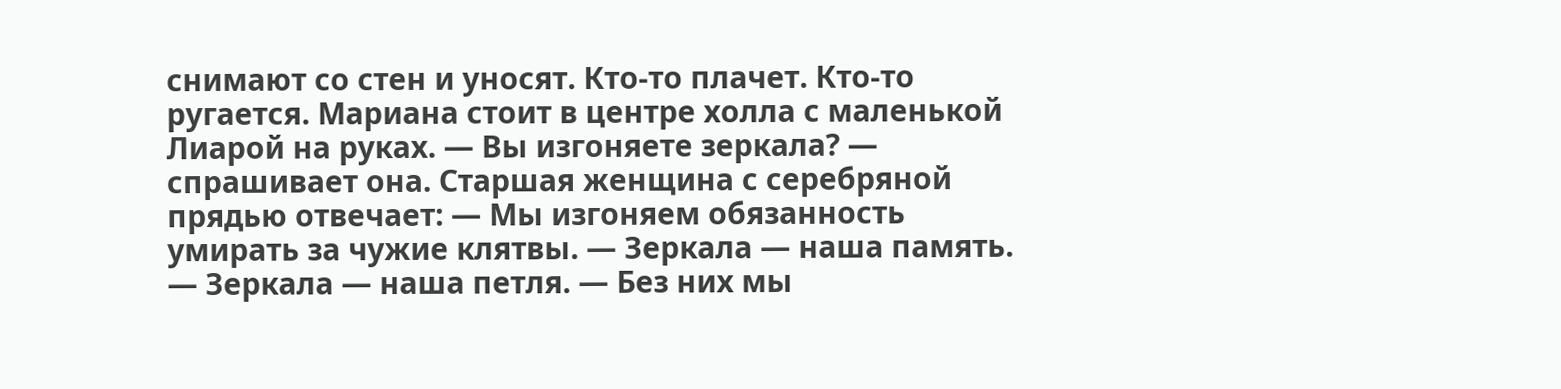снимают со стен и уносят. Кто-то плачет. Кто-то ругается. Мариана стоит в центре холла с маленькой Лиарой на руках. — Вы изгоняете зеркала? — спрашивает она. Старшая женщина с серебряной прядью отвечает: — Мы изгоняем обязанность умирать за чужие клятвы. — Зеркала — наша память. — Зеркала — наша петля. — Без них мы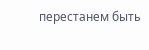перестанем быть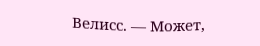Велисс. — Может,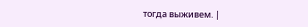тогда выживем. |